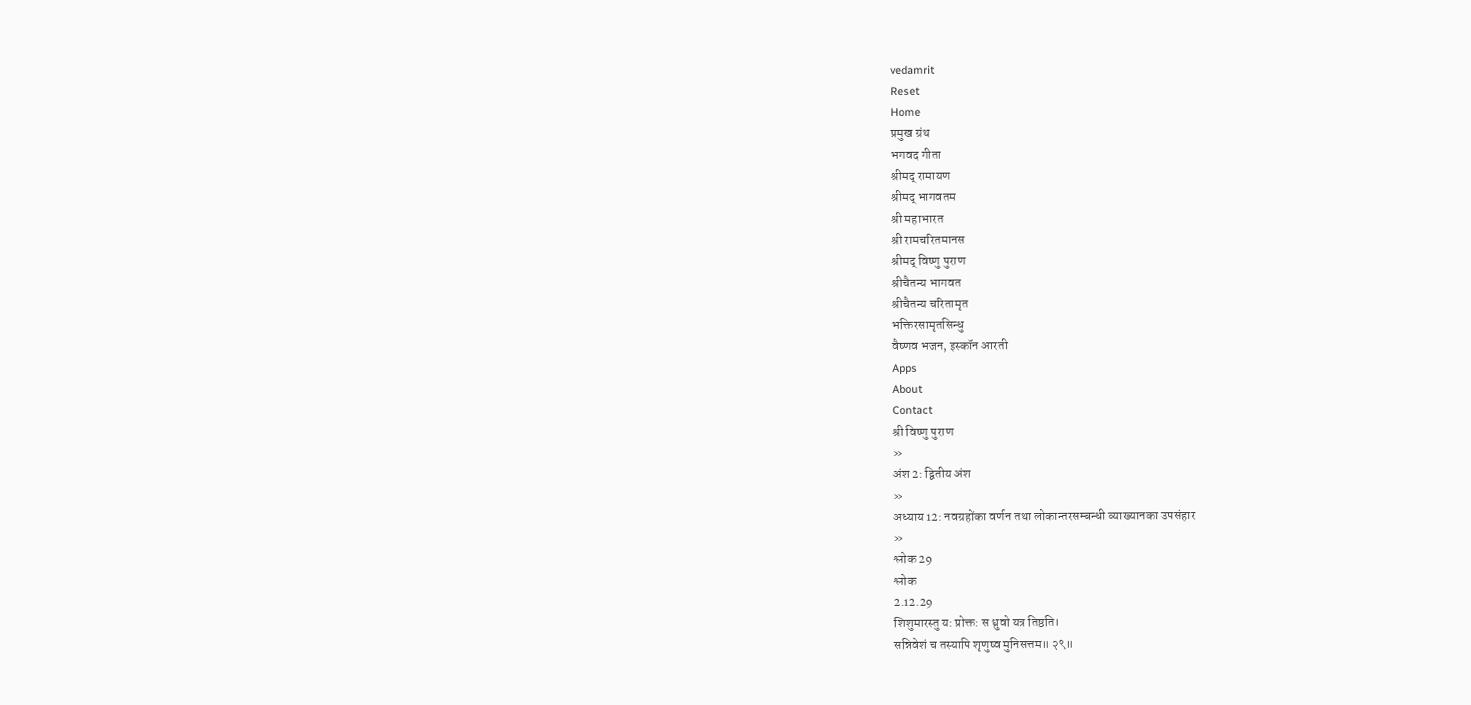vedamrit
Reset
Home
प्रमुख ग्रंथ
भगवद गीता
श्रीमद् रामायण
श्रीमद् भागवतम
श्री महाभारत
श्री रामचरितमानस
श्रीमद् विष्णु पुराण
श्रीचैतन्य भागवत
श्रीचैतन्य चरितामृत
भक्तिरसामृतसिन्धु
वैष्णव भजन, इस्कॉन आरती
Apps
About
Contact
श्री विष्णु पुराण
»
अंश 2: द्वितीय अंश
»
अध्याय 12: नवग्रहोंका वर्णन तथा लोकान्तरसम्बन्धी व्याख्यानका उपसंहार
»
श्लोक 29
श्लोक
2.12.29
शिशुमारस्तु य: प्रोक्त: स ध्रुवो यत्र तिष्ठति।
सन्निवेशं च तस्यापि शृणुष्व मुनिसत्तम॥ २९॥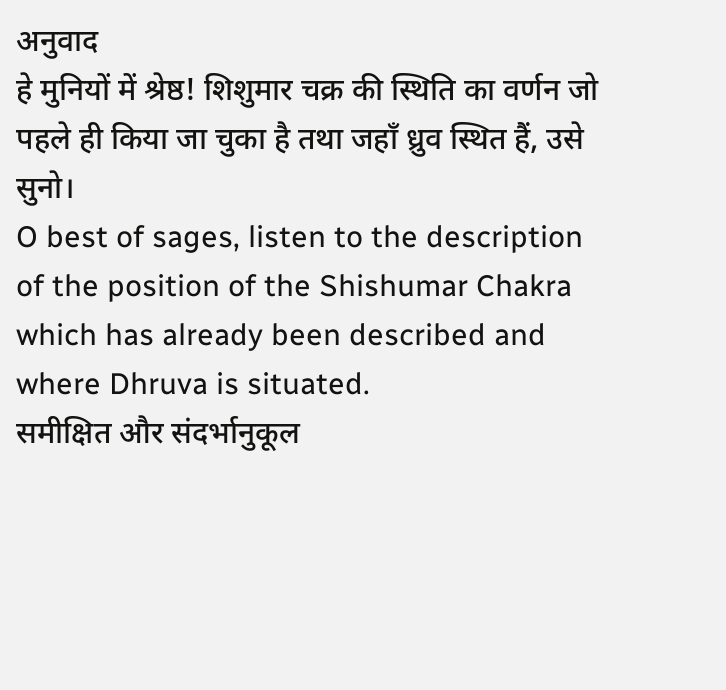अनुवाद
हे मुनियों में श्रेष्ठ! शिशुमार चक्र की स्थिति का वर्णन जो पहले ही किया जा चुका है तथा जहाँ ध्रुव स्थित हैं, उसे सुनो।
O best of sages, listen to the description of the position of the Shishumar Chakra which has already been described and where Dhruva is situated.
समीक्षित और संदर्भानुकूल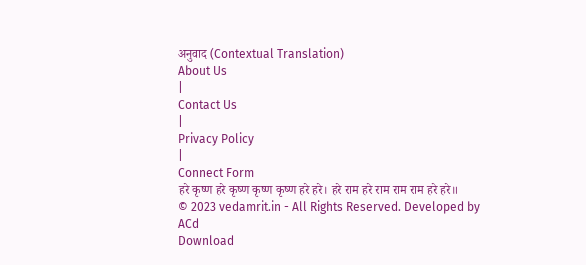अनुवाद (Contextual Translation)
About Us
|
Contact Us
|
Privacy Policy
|
Connect Form
हरे कृष्ण हरे कृष्ण कृष्ण कृष्ण हरे हरे। हरे राम हरे राम राम राम हरे हरे॥
© 2023 vedamrit.in - All Rights Reserved. Developed by ACd
Download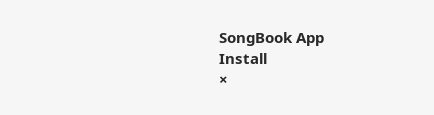SongBook App
Install
×